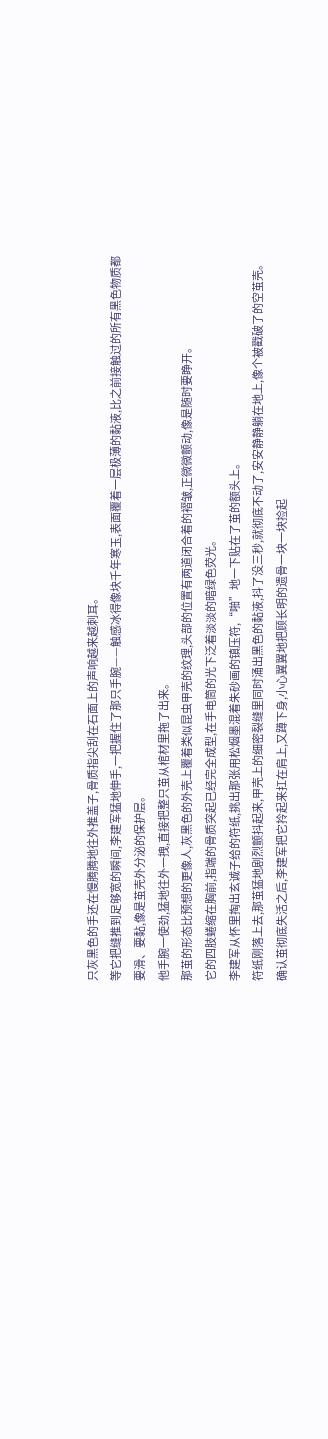只灰黑色的手还在慢腾腾地往外推盖子,骨质指尖刮在石面上的声响越来越刺耳。
等它把缝推到足够宽的瞬间,李建军猛地伸手,一把握住了那只手腕——触感冰得像块千年寒玉,表面覆着一层极薄的黏液,比之前接触过的所有黑色物质都要滑、要黏,像是茧壳外分泌的保护层。
他手腕一使劲,猛地往外一拽,直接把整只茧从棺材里拖了出来。
那茧的形态比预想的更像人,灰黑色的外壳上覆着类似昆虫甲壳的纹理,头部的位置有两道闭合着的褶皱,正微微颤动,像是随时要睁开。
它的四肢蜷缩在胸前,指端的骨质突起已经完全成型,在手电筒的光下泛着淡淡的暗绿色荧光。
李建军从怀里掏出玄诚子给的符纸,挑出那张用松烟墨混着朱砂画的镇压符,“啪”地一下贴在了茧的额头上。
符纸刚落上去,那茧猛地剧烈颤抖起来,甲壳上的细密裂缝里同时涌出黑色的黏液,抖了没三秒,就彻底不动了,安安静静躺在地上,像个被戳破了的空茧壳。
确认茧彻底失活之后,李建军把它拎起来扛在肩上,又蹲下身,小心翼翼地把顾长明的遗骨一块一块捡起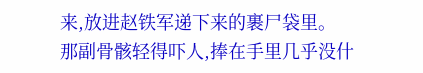来,放进赵铁军递下来的裹尸袋里。
那副骨骸轻得吓人,捧在手里几乎没什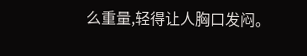么重量,轻得让人胸口发闷。